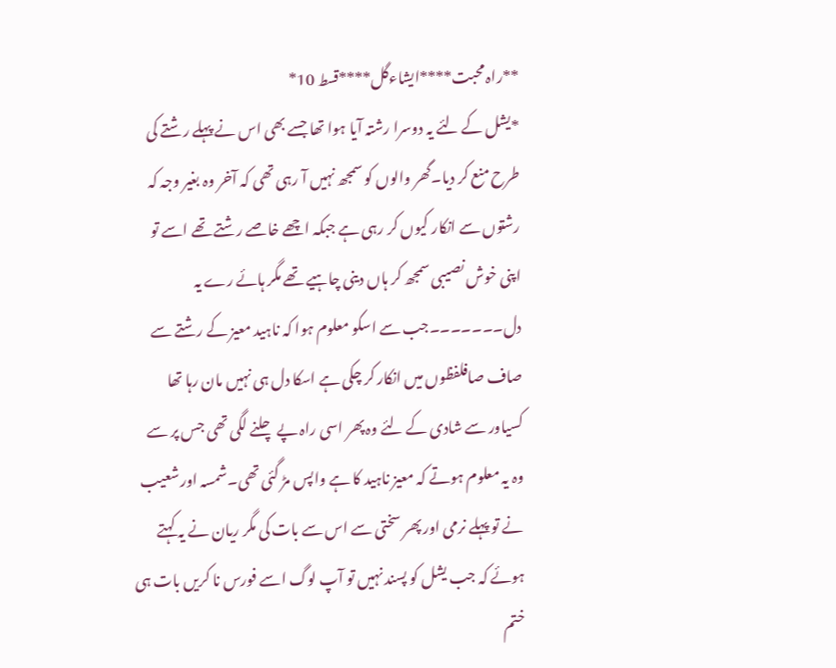**راہ محبت****ایشاءگل****قسط 10*
*یشل کے لئے یہ دوسرا رشتہ آیا ہوا تھا جسے بھی اس نے پہلے رشتے کی طرح منع کر دیا۔گھر والوں کو سمجھ نہیں آ رہی تھی کہ آخر وہ بغیر وجہ کہ رشتوں سے انکار کیوں کر رہی ہے جبکہ اچھے خاصے رشتے تھے اسے تو اپنی خوش نصیبی سمجھ کر ہاں دینی چاہیے تھے مگر ہائے رے یہ دل۔۔۔۔۔۔۔جب سے اسکو معلوم ہوا کہ ناہید معیز کے رشتے سے صاف صافلفظوں میں انکار کر چکی ہے اسکا دل ہی نہیں مان رہا تھا کسیاور سے شادی کے لئے وہ پھر اسی راہ پے چلنے لگی تھی جس پر سے وہ یہ معلوم ہوتے کہ معیز ناہید کا ہے واپس مڑ گئی تھی۔شمسہ اور شعیب نے تو پہلے نرمی اور پھر سختی سے اس سے بات کی مگر ریان نے یہ کہتے ہوئے کہ جب یشل کو پسند نہیں تو آپ لوگ اسے فورس نا کریں بات ہی ختم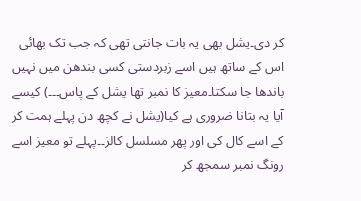کر دی۔یشل بھی یہ بات جانتی تھی کہ جب تک بھائی اس کے ساتھ ہیں اسے زبردستی کسی بندھن میں نہیں باندھا جا سکتا۔معیز کا نمبر تھا یشل کے پاس۔۔۔) کیسے آیا یہ بتانا ضروری ہے کیا(یشل نے کچھ دن پہلے ہمت کر کے اسے کال کی اور پھر مسلسل کالز۔۔پہلے تو معیز اسے رونگ نمبر سمجھ کر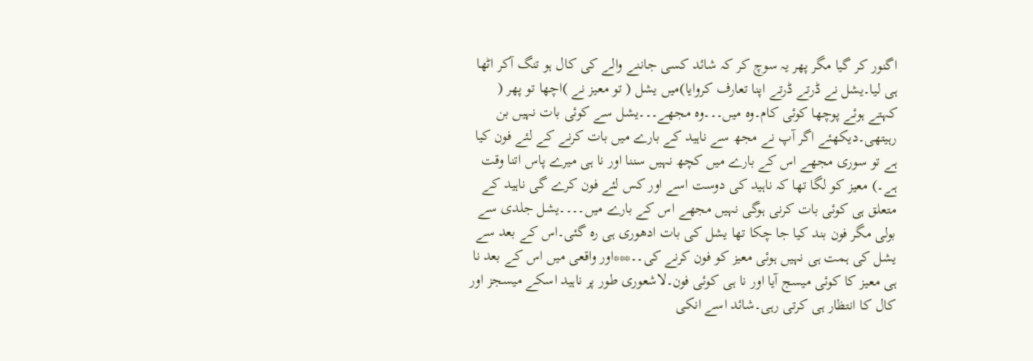اگنور کر گیا مگر پھر یہ سوچ کر کہ شائد کسی جاننے والے کی کال ہو تنگ آکر اٹھا ہی لیا۔یشل نے ڈرتے ڈرتے اپنا تعارف کروایا)میں یشل ( تو معیز نے )اچھا تو پھر ( کہتے ہوئے پوچھا کوئی کام۔وہ میں۔۔۔وہ مجھے۔۔۔یشل سے کوئی بات نہیں بن رہیتھی۔دیکھئے اگر آپ نے مجھ سے ناہید کے بارے میں بات کرنے کے لئے فون کیا ہے تو سوری مجھے اس کے بارے میں کچھ نہیں سننا اور نا ہی میرے پاس اتنا وقت ہے۔) معیز کو لگا تھا کہ ناہید کی دوست اسے اور کس لئے فون کرے گی ناہید کے متعلق ہی کوئی بات کرنی ہوگی نہیں مجھے اس کے بارے میں۔۔۔۔یشل جلدی سے بولی مگر فون بند کیا جا چکا تھا یشل کی بات ادھوری ہی رہ گئی۔اس کے بعد سے یشل کی ہمت ہی نہیں ہوئی معیز کو فون کرنے کی۔۔***اور واقعی میں اس کے بعد نا ہی معیز کا کوئی میسج آیا اور نا ہی کوئی فون۔لاشعوری طور پر ناہید اسکے میسجز اور کال کا انتظار ہی کرتی رہی۔شائد اسے انکی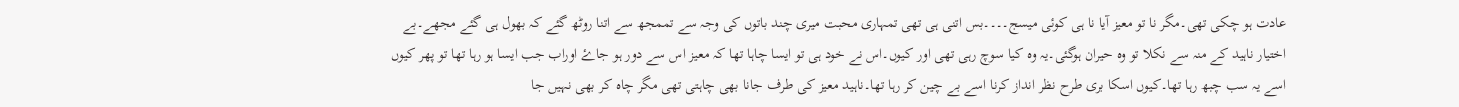عادت ہو چکی تھی۔مگر نا تو معیز آیا نا ہی کوئی میسج۔۔۔۔بس اتنی ہی تھی تمہاری محبت میری چند باتوں کی وجہ سے تممجھ سے اتنا روٹھ گئے کہ بھول ہی گئے مجھے۔بے اختیار ناہید کے منہ سے نکلا تو وہ حیران ہوگئی۔یہ وہ کیا سوچ رہی تھی اور کیوں۔اس نے خود ہی تو ایسا چاہا تھا کہ معیز اس سے دور ہو جاۓ اوراب جب ایسا ہو رہا تھا تو پھر کیوں اسے یہ سب چبھ رہا تھا۔کیوں اسکا بری طرح نظر انداز کرنا اسے بے چین کر رہا تھا۔ناہید معیز کی طرف جانا بھی چاہتی تھی مگر چاہ کر بھی نہیں جا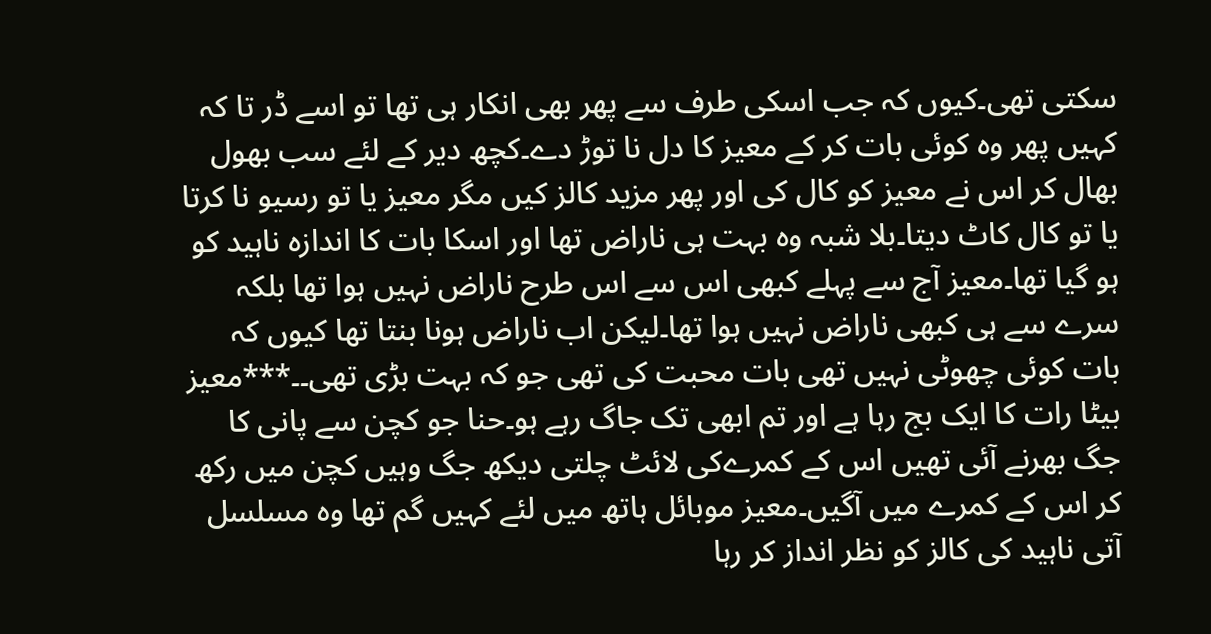سکتی تھی۔کیوں کہ جب اسکی طرف سے پھر بھی انکار ہی تھا تو اسے ڈر تا کہ کہیں پھر وہ کوئی بات کر کے معیز کا دل نا توڑ دے۔کچھ دیر کے لئے سب بھول بھال کر اس نے معیز کو کال کی اور پھر مزید کالز کیں مگر معیز یا تو رسیو نا کرتا یا تو کال کاٹ دیتا۔بلا شبہ وہ بہت ہی ناراض تھا اور اسکا بات کا اندازہ ناہید کو ہو گیا تھا۔معیز آج سے پہلے کبھی اس سے اس طرح ناراض نہیں ہوا تھا بلکہ سرے سے ہی کبھی ناراض نہیں ہوا تھا۔لیکن اب ناراض ہونا بنتا تھا کیوں کہ بات کوئی چھوٹی نہیں تھی بات محبت کی تھی جو کہ بہت بڑی تھی۔۔***معیز بیٹا رات کا ایک بج رہا ہے اور تم ابھی تک جاگ رہے ہو۔حنا جو کچن سے پانی کا جگ بھرنے آئی تھیں اس کے کمرےکی لائٹ چلتی دیکھ جگ وہیں کچن میں رکھ کر اس کے کمرے میں آگیں۔معیز موبائل ہاتھ میں لئے کہیں گم تھا وہ مسلسل آتی ناہید کی کالز کو نظر انداز کر رہا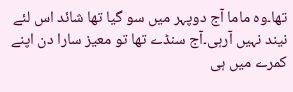تھا۔وہ ماما آج دوپہر میں سو گیا تھا شائد اس لئے نیند نہیں آرہی۔آج سنڈے تھا تو معیز سارا دن اپنے کمرے میں ہی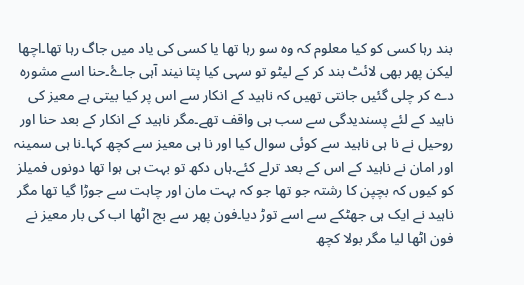بند رہا کسی کو کیا معلوم کہ وہ سو رہا تھا یا کسی کی یاد میں جاگ رہا تھا۔اچھا لیکن پھر بھی لائٹ بند کر کے لیٹو تو سہی کیا پتا نیند آہی جاۓ۔حنا اسے مشورہ دے کر چلی گئیں جانتی تھیں کہ ناہید کے انکار سے اس پر کیا بیتی ہے معیز کی ناہید کے لئے پسندیدگی سے سب ہی واقف تھے۔مگر ناہید کے انکار کے بعد حنا اور روحیل نے نا ہی ناہید سے کوئی سوال کیا اور نا ہی معیز سے کچھ کہا۔نا ہی سمینہ اور امان نے ناہید کے اس کے بعد ترلے کئے۔ہاں دکھ تو بہت ہی ہوا تھا دونوں فمیلز کو کیوں کہ بچپن کا رشتہ جو تھا جو کہ بہت مان اور چاہت سے جوڑا گیا تھا مگر ناہید نے ایک ہی جھٹکے سے اسے توڑ دیا۔فون پھر سے بج اٹھا اب کی بار معیز نے فون اٹھا لیا مگر بولا کچھ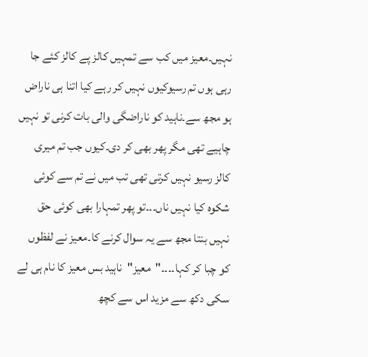نہیں۔معیز میں کب سے تمہیں کالز پے کالز کئے جا رہی ہوں تم رسیوکیوں نہیں کر رہے کیا اتنا ہی ناراض ہو مجھ سے۔ناہید کو ناراضگی والی بات کرنی تو نہیں چاہیے تھی مگر پھر بھی کر دی۔کیوں جب تم میری کالز رسیو نہیں کرتی تھی تب میں نے تم سے کوئی شکوہ کیا نہیں ناں۔۔۔تو پھر تمہارا بھی کوئی حق نہیں بنتا مجھ سے یہ سوال کرنے کا۔معیز نے لفظوں کو چبا کر کہا۔۔۔۔"معیز"ناہید بس معیز کا نام ہی لے سکی دکھ سے مزید اس سے کچھ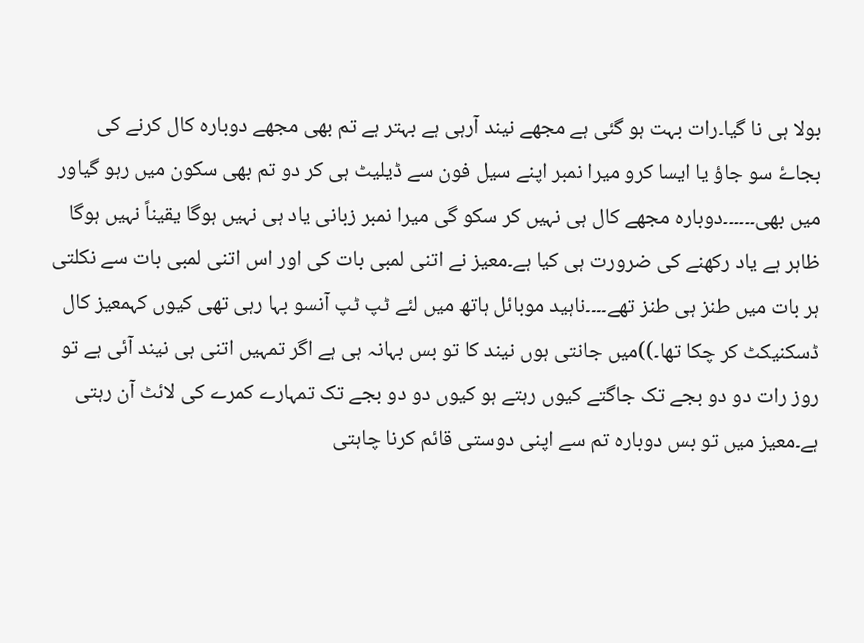بولا ہی نا گیا۔رات بہت ہو گئی ہے مجھے نیند آرہی ہے بہتر ہے تم بھی مجھے دوبارہ کال کرنے کی بجاۓ سو جاؤ یا ایسا کرو میرا نمبر اپنے سیل فون سے ڈیلیٹ ہی کر دو تم بھی سکون میں رہو گیاور میں بھی۔۔۔۔۔۔دوبارہ مجھے کال ہی نہیں کر سکو گی میرا نمبر زبانی یاد ہی نہیں ہوگا یقیناً نہیں ہوگا ظاہر ہے یاد رکھنے کی ضرورت ہی کیا ہے۔معیز نے اتنی لمبی بات کی اور اس اتنی لمبی بات سے نکلتی ہر بات میں طنز ہی طنز تھے۔۔۔۔ناہید موبائل ہاتھ میں لئے ٹپ ٹپ آنسو بہا رہی تھی کیوں کہمعیز کال ڈسکنیکٹ کر چکا تھا۔))میں جانتی ہوں نیند کا تو بس بہانہ ہی ہے اگر تمہیں اتنی ہی نیند آئی ہے تو روز رات دو دو بجے تک جاگتے کیوں رہتے ہو کیوں دو دو بجے تک تمہارے کمرے کی لائٹ آن رہتی ہے۔معیز میں تو بس دوبارہ تم سے اپنی دوستی قائم کرنا چاہتی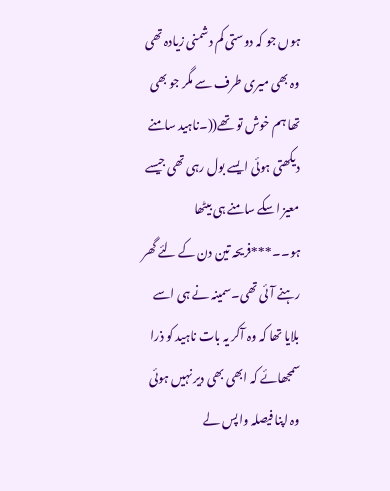ہوں جو کہ دوستی کم دشمنی زیادہ تھی وہ بھی میری طرف سے مگر جو بھی تھا ہم خوش تو تھے((۔ناہید سامنے دیکھتی ہوئی ایسے بول رہی تھی جیسے معیز اسکے سامنے ہی بیٹھا ہو۔۔***فریحہ تین دن کے لئے گھر رہنے آئی تھی۔سمینہ نے ہی اسے بلایا تھا کہ وہ آکر یہ بات ناہید کو ذرا سمجھائے کہ ابھی بھی دیر نہیں ہوئی وہ اپنا فیصلہ واپس لے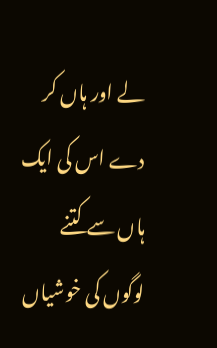لے اور ہاں کر دے اس کی ایک ہاں سے کتنے لوگوں کی خوشیاں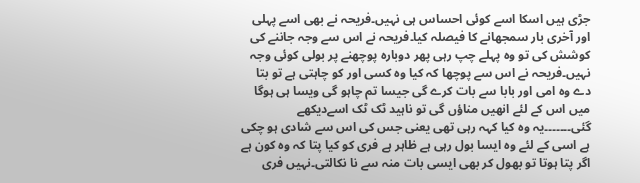جڑی ہیں اسکا اسے کوئی احساس ہی نہیں۔فریحہ نے بھی اسے پہلی اور آخری بار سمجھانے کا فیصلہ کیا۔فریحہ نے اس سے وجہ جاننے کی کوشش کی تو وہ پہلے چپ رہی پھر دوبارہ پوچھنے پر بولی کوئی وجہ نہیں۔فریحہ نے اس سے پوچھا کہ کیا وہ کسی اور کو چاہتی ہے تو بتا دے وہ امی اور بابا سے بات کرے گی جیسا تم چاہو گی ویسا ہی ہوگا میں اس کے لئے انھیں مناؤں گی تو ناہید ٹک ٹک اسےدیکھے گئی۔۔۔۔۔۔۔یہ وہ کیا کہہ رہی تھی یعنی جس کی اس سے شادی ہو چکی ہے اسی کے لئے وہ ایسا بول رہی ہے ظاہر ہے فری کو کیا پتا کہ وہ کون ہے اگر پتا ہوتا تو بھول کر بھی ایسی بات منہ سے نا نکالتی۔نہیں فری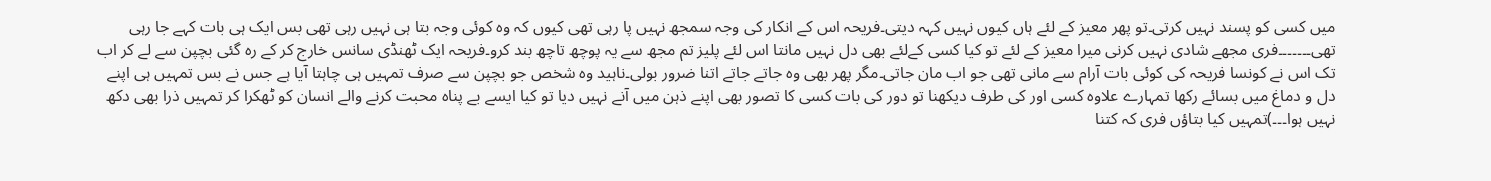میں کسی کو پسند نہیں کرتی۔تو پھر معیز کے لئے ہاں کیوں نہیں کہہ دیتی۔فریحہ اس کے انکار کی وجہ سمجھ نہیں پا رہی تھی کیوں کہ وہ کوئی وجہ بتا ہی نہیں رہی تھی بس ایک ہی بات کہے جا رہی تھی۔۔۔۔۔۔۔فری مجھے شادی نہیں کرنی میرا معیز کے لئے تو کیا کسی کےلئے بھی دل نہیں مانتا اس لئے پلیز تم مجھ سے یہ پوچھ تاچھ بند کرو۔فریحہ ایک ٹھنڈی سانس خارج کر کے رہ گئی بچپن سے لے کر اب تک اس نے کونسا فریحہ کی کوئی بات آرام سے مانی تھی جو اب مان جاتی۔مگر پھر بھی وہ جاتے جاتے اتنا ضرور بولی۔ناہید وہ شخص جو بچپن سے صرف تمہیں ہی چاہتا آیا ہے جس نے بس تمہیں ہی اپنے دل و دماغ میں بسائے رکھا تمہارے علاوہ کسی اور کی طرف دیکھنا تو دور کی بات کسی کا تصور بھی اپنے ذہن میں آنے نہیں دیا تو کیا ایسے بے پناہ محبت کرنے والے انسان کو ٹھکرا کر تمہیں ذرا بھی دکھ نہیں ہوا۔۔۔)تمہیں کیا بتاؤں فری کہ کتنا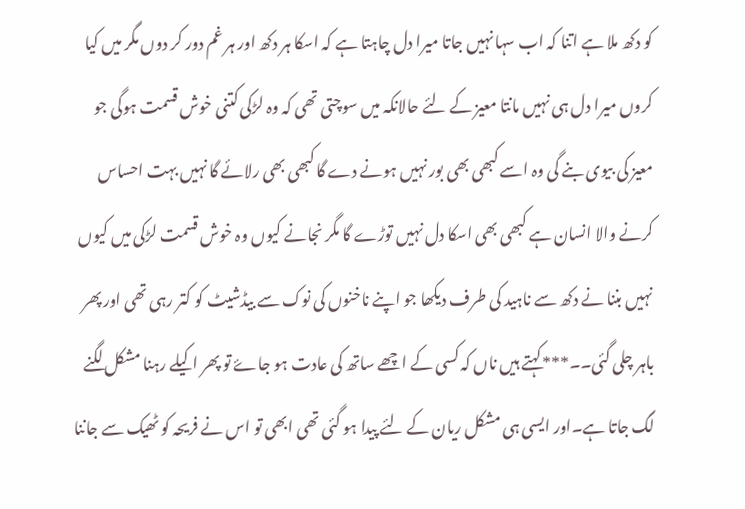کو دکھ ملا ہے اتنا کہ اب سہا نہیں جاتا میرا دل چاہتا ہے کہ اسکا ہر دکھ اور ہر غم دور کر دوں مگر میں کیا کروں میرا دل ہی نہیں مانتا معیز کے لئے حالانکہ میں سوچتی تھی کہ وہ لڑکی کتنی خوش قسمت ہوگی جو معیز کی بیوی بنے گی وہ اسے کبھی بھی بور نہیں ہونے دے گا کبھی بھی رلائے گا نہیں بہت احساس کرنے والا انسان ہے کبھی بھی اسکا دل نہیں توڑے گا مگر نجانے کیوں وہ خوش قسمت لڑکی میں کیوں نہیں بننا نے دکھ سے ناہید کی طرف دیکھا جو اپنے ناخنوں کی نوک سے بیڈشیٹ کو کتر رہی تھی اور پھر باہر چلی گئی۔۔***کہتے ہیں ناں کہ کسی کے اچھے ساتھ کی عادت ہو جاۓ تو پھر اکیلے رہنا مشکل لگنے لگ جاتا ہے۔اور ایسی ہی مشکل ریان کے لئے پیدا ہو گئی تھی ابھی تو اس نے فریحہ کو ٹھیک سے جاننا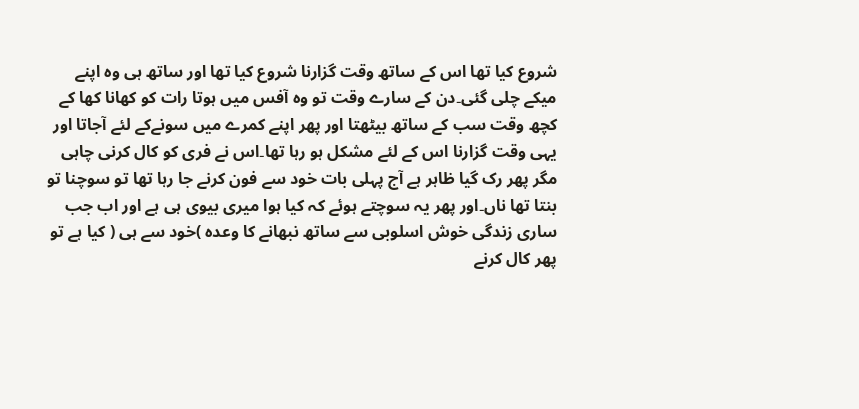شروع کیا تھا اس کے ساتھ وقت گزارنا شروع کیا تھا اور ساتھ ہی وہ اپنے میکے چلی گئی۔دن کے سارے وقت تو وہ آفس میں ہوتا رات کو کھانا کھا کے کچھ وقت سب کے ساتھ بیٹھتا اور پھر اپنے کمرے میں سونےکے لئے آجاتا اور یہی وقت گزارنا اس کے لئے مشکل ہو رہا تھا۔اس نے فری کو کال کرنی چاہی مگر پھر رک گیا ظاہر ہے آج پہلی بات خود سے فون کرنے جا رہا تھا تو سوچنا تو بنتا تھا ناں۔اور پھر یہ سوچتے ہوئے کہ کیا ہوا میری بیوی ہی ہے اور اب جب ساری زندگی خوش اسلوبی سے ساتھ نبھانے کا وعدہ )خود سے ہی ( کیا ہے تو پھر کال کرنے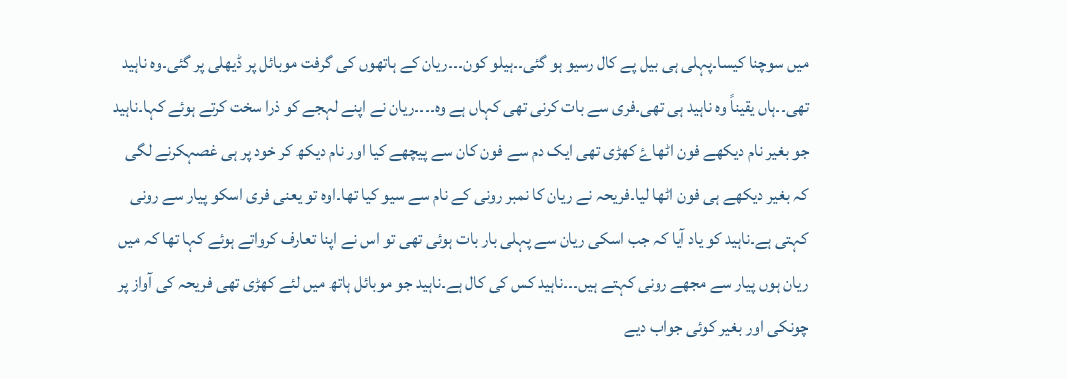میں سوچنا کیسا۔پہلی ہی بیل پے کال رسیو ہو گئی۔۔ہیلو کون۔۔۔ریان کے ہاتھوں کی گرفت موبائل پر ڈیھلی پر گئی۔وہ ناہید تھی۔۔ہاں یقیناً وہ ناہید ہی تھی۔فری سے بات کرنی تھی کہاں ہے وہ۔۔۔۔ریان نے اپنے لہجے کو ذرا سخت کرتے ہوئے کہا۔ناہید جو بغیر نام دیکھے فون اٹھاۓ کھڑی تھی ایک دم سے فون کان سے پیچھے کیا اور نام دیکھ کر خود پر ہی غصہکرنے لگی کہ بغیر دیکھے ہی فون اٹھا لیا۔فریحہ نے ریان کا نمبر رونی کے نام سے سیو کیا تھا۔اوہ تو یعنی فری اسکو پیار سے رونی کہتی ہے۔ناہید کو یاد آیا کہ جب اسکی ریان سے پہلی بار بات ہوئی تھی تو اس نے اپنا تعارف کرواتے ہوئے کہا تھا کہ میں ریان ہوں پیار سے مجھے رونی کہتے ہیں۔۔۔ناہید کس کی کال ہے۔ناہید جو موبائل ہاتھ میں لئے کھڑی تھی فریحہ کی آواز پر چونکی اور بغیر کوئی جواب دیے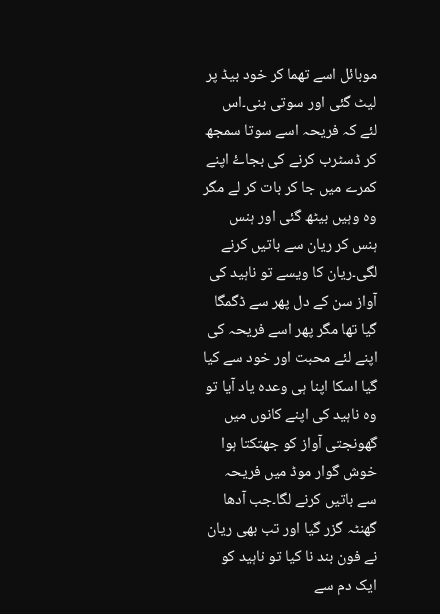موبائل اسے تھما کر خود بیڈ پر لیٹ گئی اور سوتی بنی۔اس لئے کہ فریحہ اسے سوتا سمجھ کر ڈسٹرب کرنے کی بجاۓ اپنے کمرے میں جا کر بات کر لے مگر وہ وہیں بیٹھ گئی اور ہنس ہنس کر ریان سے باتیں کرنے لگی۔ریان کا ویسے تو ناہید کی آواز سن کے دل پھر سے ڈگمگا گیا تھا مگر پھر اسے فریحہ کی اپنے لئے محبت اور خود سے کیا گیا اسکا اپنا ہی وعدہ یاد آیا تو وہ ناہید کی اپنے کانوں میں گھونجتی آواز کو جھتکتا ہوا خوش گوار موڈ میں فریحہ سے باتیں کرنے لگا۔جب آدھا گھنٹہ گزر گیا اور تب بھی ریان نے فون بند نا کیا تو ناہید کو ایک دم سے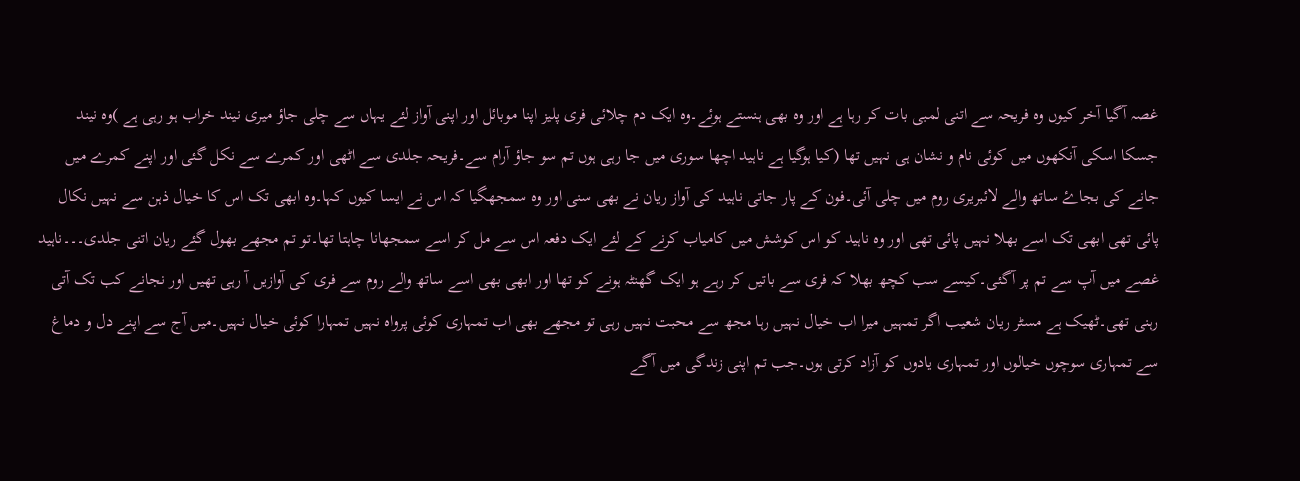غصہ آگیا آخر کیوں وہ فریحہ سے اتنی لمبی بات کر رہا ہے اور وہ بھی ہنستے ہوئے۔وہ ایک دم چلائی فری پلیز اپنا موبائل اور اپنی آواز لئے یہاں سے چلی جاؤ میری نیند خراب ہو رہی ہے )وہ نیند جسکا اسکی آنکھوں میں کوئی نام و نشان ہی نہیں تھا (کیا ہوگیا ہے ناہید اچھا سوری میں جا رہی ہوں تم سو جاؤ آرام سے۔فریحہ جلدی سے اٹھی اور کمرے سے نکل گئی اور اپنے کمرے میں جانے کی بجاۓ ساتھ والے لائبریری روم میں چلی آئی۔فون کے پار جاتی ناہید کی آواز ریان نے بھی سنی اور وہ سمجھگیا کہ اس نے ایسا کیوں کہا۔وہ ابھی تک اس کا خیال ذہن سے نہیں نکال پائی تھی ابھی تک اسے بھلا نہیں پائی تھی اور وہ ناہید کو اس کوشش میں کامیاب کرنے کے لئے ایک دفعہ اس سے مل کر اسے سمجھانا چاہتا تھا۔تو تم مجھے بھول گئے ریان اتنی جلدی۔۔۔ناہید غصے میں آپ سے تم پر آگئی۔کیسے سب کچھ بھلا کہ فری سے باتیں کر رہے ہو ایک گھنٹہ ہونے کو تھا اور ابھی بھی اسے ساتھ والے روم سے فری کی آوازیں آ رہی تھیں اور نجانے کب تک آتی رہنی تھی۔ٹھیک ہے مسٹر ریان شعیب اگر تمہیں میرا اب خیال نہیں رہا مجھ سے محبت نہیں رہی تو مجھے بھی اب تمہاری کوئی پرواہ نہیں تمہارا کوئی خیال نہیں۔میں آج سے اپنے دل و دماغ سے تمہاری سوچوں خیالوں اور تمہاری یادوں کو آزاد کرتی ہوں۔جب تم اپنی زندگی میں آگے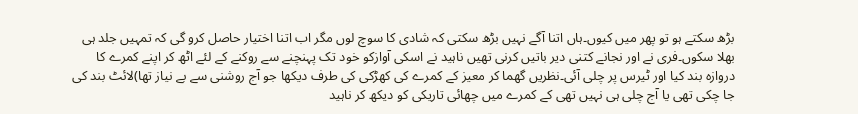بڑھ سکتے ہو تو پھر میں کیوں۔ہاں اتنا آگے نہیں بڑھ سکتی کہ شادی کا سوچ لوں مگر اب اتنا اختیار حاصل کرو گی کہ تمہیں جلد ہی بھلا سکوں۔فری نے اور نجانے کتنی دیر باتیں کرنی تھیں ناہید نے اسکی آوازکو خود تک پہنچنے سے روکنے کے لئے اٹھ کر اپنے کمرے کا دروازہ بند کیا اور ٹیرس پر چلی آئی۔نظریں گھما کر معیز کے کمرے کی کھڑکی کی طرف دیکھا جو آج روشنی سے بے نیاز تھا)لائٹ بند کی جا چکی تھی یا آج چلی ہی نہیں تھی کے کمرے میں چھائی تاریکی کو دیکھ کر ناہید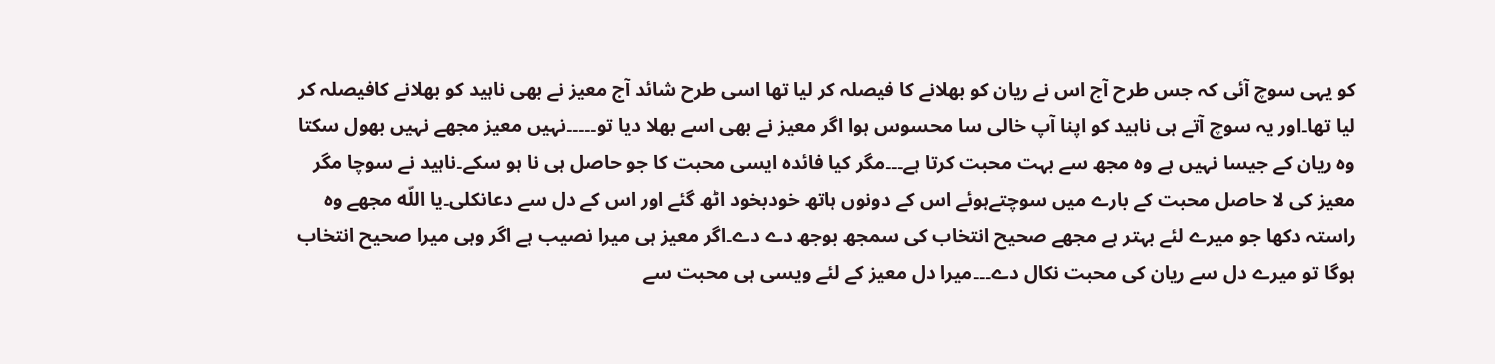کو یہی سوچ آئی کہ جس طرح آج اس نے ریان کو بھلانے کا فیصلہ کر لیا تھا اسی طرح شائد آج معیز نے بھی ناہید کو بھلانے کافیصلہ کر لیا تھا۔اور یہ سوچ آتے ہی ناہید کو اپنا آپ خالی سا محسوس ہوا اگر معیز نے بھی اسے بھلا دیا تو۔۔۔۔۔نہیں معیز مجھے نہیں بھول سکتا وہ ریان کے جیسا نہیں ہے وہ مجھ سے بہت محبت کرتا ہے۔۔۔مگر کیا فائدہ ایسی محبت کا جو حاصل ہی نا ہو سکے۔ناہید نے سوچا مگر معیز کی لا حاصل محبت کے بارے میں سوچتےہوئے اس کے دونوں ہاتھ خودبخود اٹھ گئے اور اس کے دل سے دعانکلی۔یا اللّه مجھے وہ راستہ دکھا جو میرے لئے بہتر ہے مجھے صحیح انتخاب کی سمجھ بوجھ دے دے۔اگر معیز ہی میرا نصیب ہے اگر وہی میرا صحیح انتخاب ہوگا تو میرے دل سے ریان کی محبت نکال دے۔۔۔میرا دل معیز کے لئے ویسی ہی محبت سے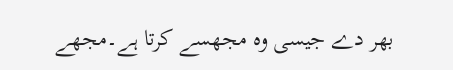بھر دے جیسی وہ مجھسے کرتا ہے۔مجھے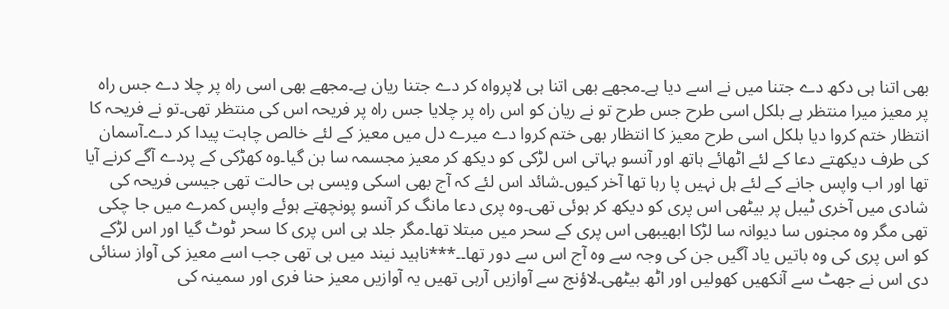بھی اتنا ہی دکھ دے جتنا میں نے اسے دیا ہے۔مجھے بھی اتنا ہی لاپرواہ کر دے جتنا ریان ہے۔مجھے بھی اسی راہ پر چلا دے جس راہ پر معیز میرا منتظر ہے بلکل اسی طرح جس طرح تو نے ریان کو اس راہ پر چلایا جس راہ پر فریحہ اس کی منتظر تھی۔تو نے فریحہ کا انتظار ختم کروا دیا بلکل اسی طرح معیز کا انتظار بھی ختم کروا دے میرے دل میں معیز کے لئے خالص چاہت پیدا کر دے۔آسمان کی طرف دیکھتے دعا کے لئے اٹھائے ہاتھ اور آنسو بہاتی اس لڑکی کو دیکھ کر معیز مجسمہ سا بن گیا۔وہ کھڑکی کے پردے آگے کرنے آیا تھا اور اب واپس جانے کے لئے ہل نہیں پا رہا تھا آخر کیوں۔شائد اس لئے کہ آج بھی اسکی ویسی ہی حالت تھی جیسی فریحہ کی شادی میں آخری ٹیبل پر بیٹھی اس پری کو دیکھ کر ہوئی تھی۔وہ پری دعا مانگ کر آنسو پونچھتے ہوئے واپس کمرے میں جا چکی تھی مگر وہ مجنوں سا دیوانہ سا لڑکا ابھیبھی اس پری کے سحر میں مبتلا تھا۔مگر جلد ہی اس پری کا سحر ٹوٹ گیا اور اس لڑکے کو اس پری کی وہ باتیں یاد آگیں جن کی وجہ سے وہ آج اس سے دور تھا۔۔***ناہید نیند میں ہی تھی جب اسے معیز کی آواز سنائی دی اس نے جھٹ سے آنکھیں کھولیں اور اٹھ بیٹھی۔لاؤنج سے آوازیں آرہی تھیں یہ آوازیں معیز حنا فری اور سمینہ کی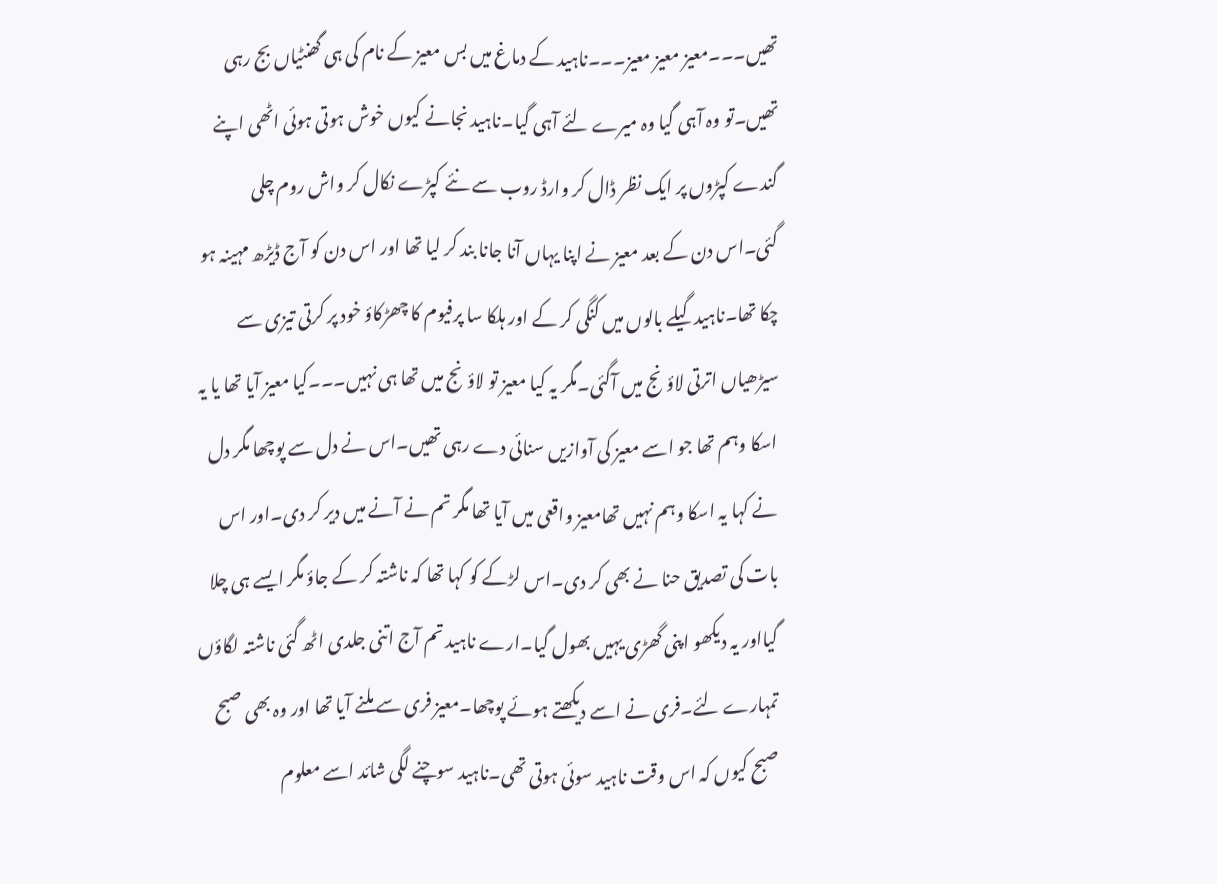تھیں۔۔۔معیز معیز معیز۔۔۔ناہید کے دماغ میں بس معیز کے نام کی ہی گھنٹیاں بج رہی تھیں۔تو وہ آہی گیا وہ میرے لئے آہی گیا۔ناہید نجانے کیوں خوش ہوتی ہوئی اٹھی اپنے گندے کپڑوں پر ایک نظر ڈال کر وارڈ روب سے نئے کپڑے نکال کر واش روم چلی گئی۔اس دن کے بعد معیز نے اپنا یہاں آنا جانا بند کر لیا تھا اور اس دن کو آج ڈیڑھ مہینہ ہو چکا تھا۔ناہید گیلے بالوں میں کنگی کر کے اور ہلکا سا پرفیوم کا چھڑکاؤ خود پر کرتی تیزی سے سیڑھیاں اترتی لاؤنج میں آگئی۔مگر یہ کیا معیز تو لاؤنج میں تھا ہی نہیں۔۔۔کیا معیز آیا تھا یا یہ اسکا وہم تھا جو اسے معیز کی آوازیں سنائی دے رہی تھیں۔اس نے دل سے پوچھا مگر دل نے کہا یہ اسکا وہم نہیں تھامعیز واقعی میں آیا تھا مگر تم نے آنے میں دیر کر دی۔اور اس بات کی تصدیق حنا نے بھی کر دی۔اس لڑکے کو کہا تھا کہ ناشتہ کر کے جاؤ مگر ایسے ہی چلا گیااور یہ دیکھو اپنی گھڑی یہیں بھول گیا۔ارے ناہید تم آج اتنی جلدی اٹھ گئی ناشتہ لگاؤں تمہارے لئے۔فری نے اسے دیکھتے ہوئے پوچھا۔معیز فری سے ملنے آیا تھا اور وہ بھی صبح صبح کیوں کہ اس وقت ناہید سوئی ہوتی تھی۔ناہید سوچنے لگی شائد اسے معلوم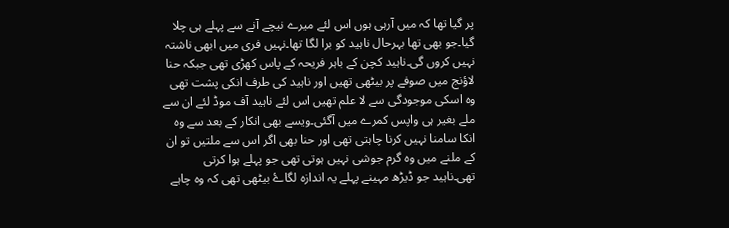پر گیا تھا کہ میں آرہی ہوں اس لئے میرے نیچے آنے سے پہلے ہی چلا گیا۔جو بھی تھا بہرحال ناہید کو برا لگا تھا۔نہیں فری میں ابھی ناشتہ نہیں کروں گی۔ناہید کچن کے باہر فریحہ کے پاس کھڑی تھی جبکہ حنا لاؤنج میں صوفے پر بیٹھی تھیں اور ناہید کی طرف انکی پشت تھی وہ اسکی موجودگی سے لا علم تھیں اس لئے ناہید آف موڈ لئے ان سے ملے بغیر ہی واپس کمرے میں آگئی۔ویسے بھی انکار کے بعد سے وہ انکا سامنا نہیں کرنا چاہتی تھی اور حنا بھی اگر اس سے ملتیں تو ان کے ملنے میں وہ گرم جوشی نہیں ہوتی تھی جو پہلے ہوا کرتی تھی۔ناہید جو ڈیڑھ مہینے پہلے یہ اندازہ لگاۓ بیٹھی تھی کہ وہ چاہے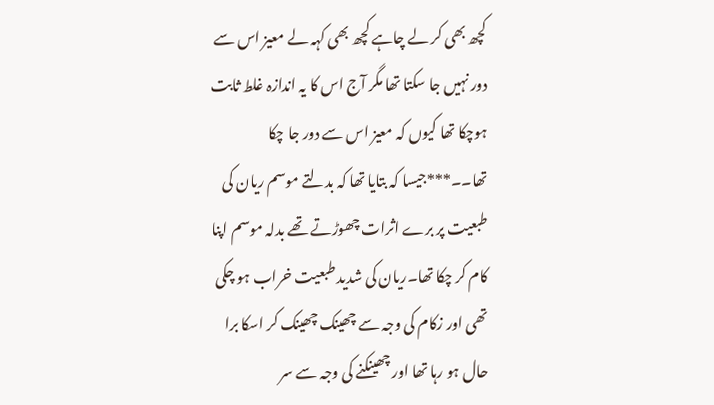کچھ بھی کر لے چاہے کچھ بھی کہہ لے معیز اس سے دور نہیں جا سکتا تھا مگر آج اس کا یہ اندازہ غلط ثابت ہوچکا تھا کیوں کہ معیز اس سے دور جا چکا تھا۔۔***جیسا کہ بتایا تھا کہ بدلتے موسم ریان کی طبعیت پر برے اثرات چھوڑتے تھے بدلہ موسم اپنا کام کر چکا تھا۔ریان کی شدید طبعیت خراب ہو چکی تھی اور زکام کی وجہ سے چھینک چھینک کر اسکا برا حال ہو رہا تھا اور چھینکنے کی وجہ سے سر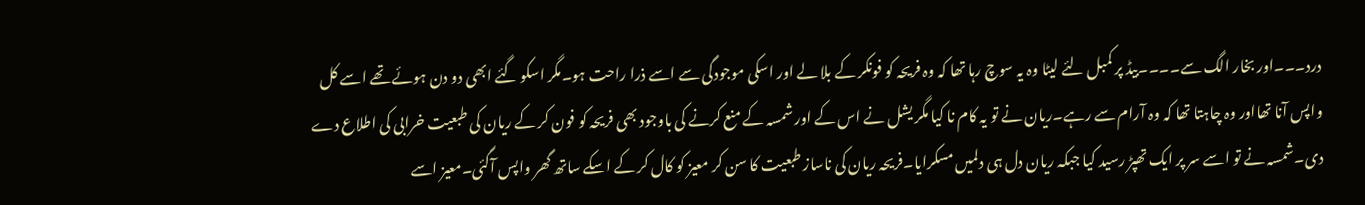درد۔۔۔اور بخار الگ سے۔۔۔۔بیڈ پر کمبل لئے لیٹا وہ یہ سوچ رہا تھا کہ وہ فریحہ کو فونکر کے بلا لے اور اسکی موجودگی سے اسے ذرا راحت ہو۔مگر اسکو گئے ابھی دو دن ہوئے تھے اسے کل واپس آنا تھااور وہ چاہتا تھا کہ وہ آرام سے رہے۔ریان نے تو یہ کام نا کیا مگر یشل نے اس کے اور شمسہ کے منع کرنے کی باوجود بھی فریحہ کو فون کر کے ریان کی طبعیت خرابی کی اطلاع دے دی۔شمسہ نے تو اسے سر پر ایک تھپڑ رسید کیا جبکہ ریان دل ہی دلمیں مسکرایا۔فریحہ ریان کی ناساز طبعیت کا سن کر معیز کو کال کر کے اسکے ساتھ گھر واپس آگئی۔معیز اسے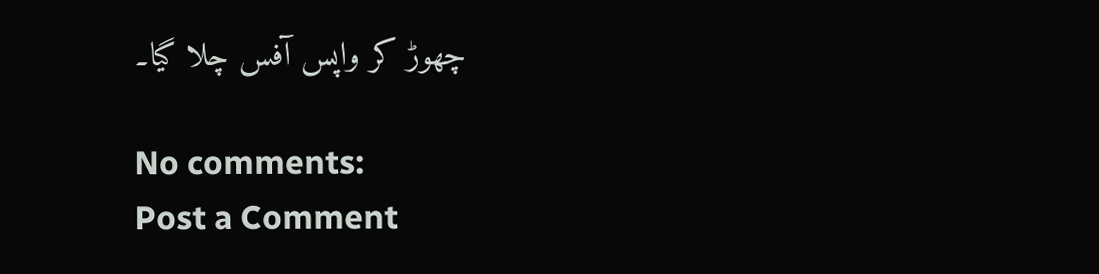چھوڑ کر واپس آفس چلا گیا۔

No comments:
Post a Comment